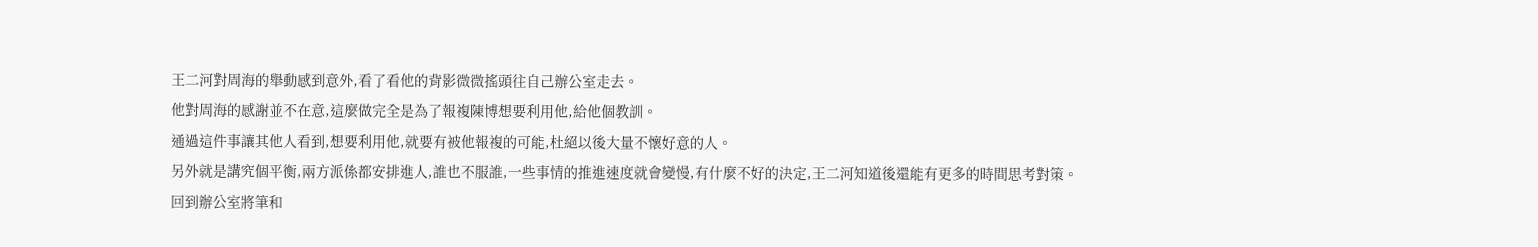王二河對周海的舉動感到意外,看了看他的背影微微搖頭往自己辦公室走去。
他對周海的感謝並不在意,這麼做完全是為了報複陳博想要利用他,給他個教訓。
通過這件事讓其他人看到,想要利用他,就要有被他報複的可能,杜絕以後大量不懷好意的人。
另外就是講究個平衡,兩方派係都安排進人,誰也不服誰,一些事情的推進速度就會變慢,有什麼不好的決定,王二河知道後還能有更多的時間思考對策。
回到辦公室將筆和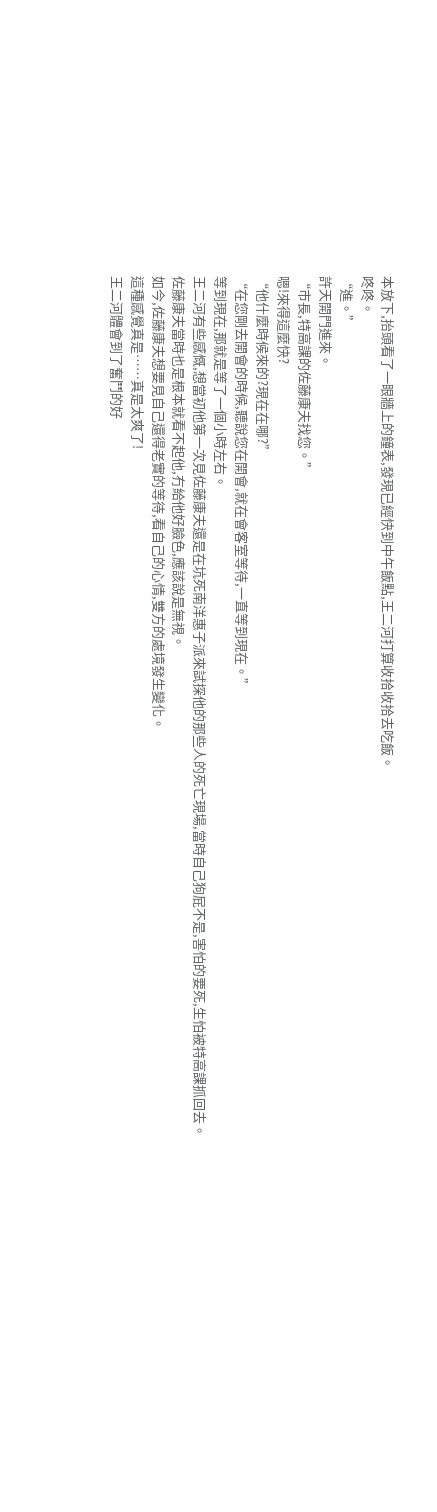本放下,抬頭看了一眼牆上的鐘表,發現已經快到中午飯點,王二河打算收拾收拾去吃飯。
咚咚。
“進。”
許天開門進來。
“市長,特高課的佐藤康夫找您。”
嗯!來得這麼快?
“他什麼時候來的?現在在哪?”
“在您剛去開會的時候,聽說您在開會,就在會客室等待,一直等到現在。”
等到現在,那就是等了一個小時左右。
王二河有些感慨,想當初他第一次見佐藤康夫還是在坑死南洋惠子派來試探他的那些人的死亡現場,當時自己狗屁不是,害怕的要死,生怕被特高課抓回去。
佐藤康夫當時也是根本就看不起他,冇給他好臉色,應該說是無視。
如今,佐藤康夫想要見自己還得老實的等待,看自己的心情,雙方的處境發生變化。
這種感覺真是……真是太爽了!
王二河體會到了奮鬥的好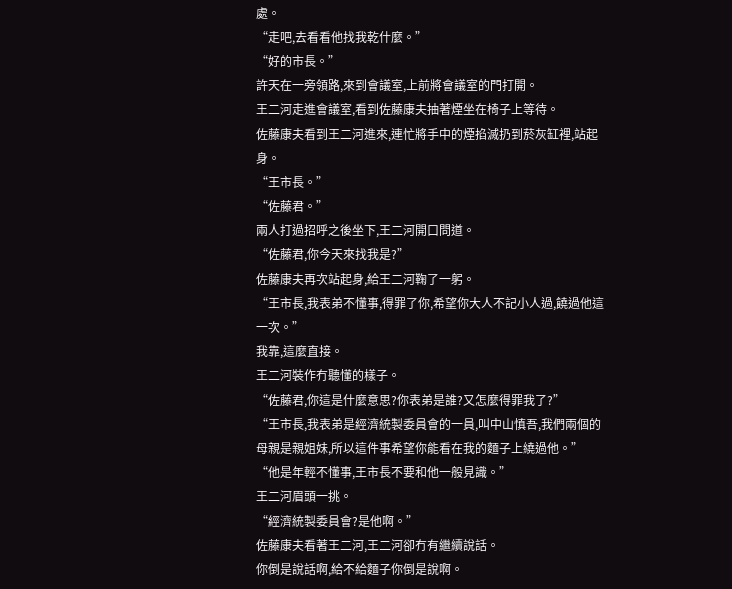處。
“走吧,去看看他找我乾什麼。”
“好的市長。”
許天在一旁領路,來到會議室,上前將會議室的門打開。
王二河走進會議室,看到佐藤康夫抽著煙坐在椅子上等待。
佐藤康夫看到王二河進來,連忙將手中的煙掐滅扔到菸灰缸裡,站起身。
“王市長。”
“佐藤君。”
兩人打過招呼之後坐下,王二河開口問道。
“佐藤君,你今天來找我是?”
佐藤康夫再次站起身,給王二河鞠了一躬。
“王市長,我表弟不懂事,得罪了你,希望你大人不記小人過,饒過他這一次。”
我靠,這麼直接。
王二河裝作冇聽懂的樣子。
“佐藤君,你這是什麼意思?你表弟是誰?又怎麼得罪我了?”
“王市長,我表弟是經濟統製委員會的一員,叫中山慎吾,我們兩個的母親是親姐妹,所以這件事希望你能看在我的麵子上繞過他。”
“他是年輕不懂事,王市長不要和他一般見識。”
王二河眉頭一挑。
“經濟統製委員會?是他啊。”
佐藤康夫看著王二河,王二河卻冇有繼續說話。
你倒是說話啊,給不給麵子你倒是說啊。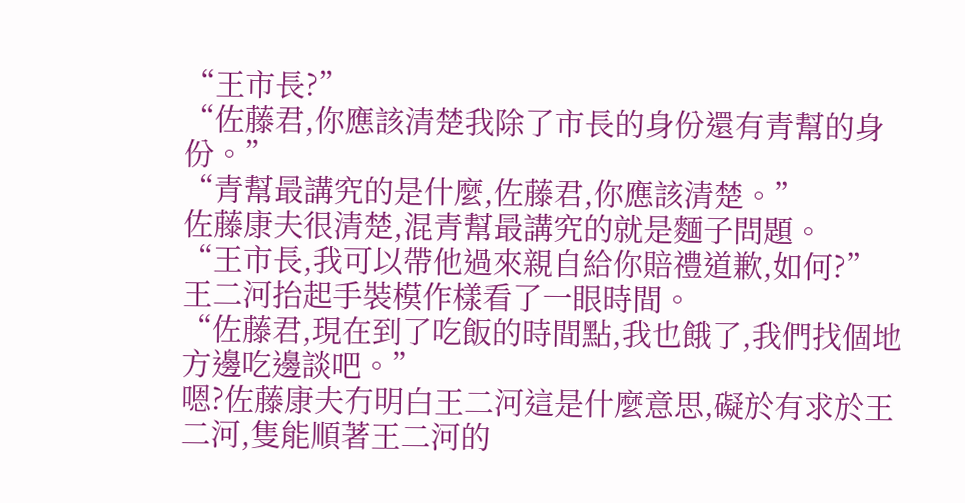“王市長?”
“佐藤君,你應該清楚我除了市長的身份還有青幫的身份。”
“青幫最講究的是什麼,佐藤君,你應該清楚。”
佐藤康夫很清楚,混青幫最講究的就是麵子問題。
“王市長,我可以帶他過來親自給你賠禮道歉,如何?”
王二河抬起手裝模作樣看了一眼時間。
“佐藤君,現在到了吃飯的時間點,我也餓了,我們找個地方邊吃邊談吧。”
嗯?佐藤康夫冇明白王二河這是什麼意思,礙於有求於王二河,隻能順著王二河的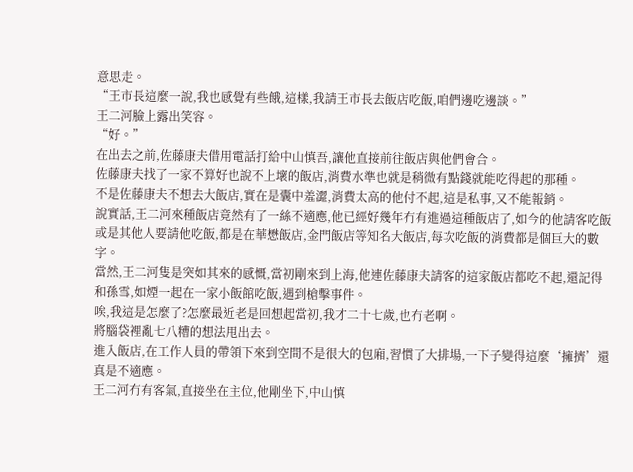意思走。
“王市長這麼一說,我也感覺有些餓,這樣,我請王市長去飯店吃飯,咱們邊吃邊談。”
王二河臉上露出笑容。
“好。”
在出去之前,佐藤康夫借用電話打給中山慎吾,讓他直接前往飯店與他們會合。
佐藤康夫找了一家不算好也說不上壞的飯店,消費水準也就是稍微有點錢就能吃得起的那種。
不是佐藤康夫不想去大飯店,實在是囊中羞澀,消費太高的他付不起,這是私事,又不能報銷。
說實話,王二河來種飯店竟然有了一絲不適應,他已經好幾年冇有進過這種飯店了,如今的他請客吃飯或是其他人要請他吃飯,都是在華懋飯店,金門飯店等知名大飯店,每次吃飯的消費都是個巨大的數字。
當然,王二河隻是突如其來的感慨,當初剛來到上海,他連佐藤康夫請客的這家飯店都吃不起,還記得和孫雪,如煙一起在一家小飯館吃飯,遇到槍擊事件。
唉,我這是怎麼了?怎麼最近老是回想起當初,我才二十七歲,也冇老啊。
將腦袋裡亂七八糟的想法甩出去。
進入飯店,在工作人員的帶領下來到空間不是很大的包廂,習慣了大排場,一下子變得這麼‘擁擠’還真是不適應。
王二河冇有客氣,直接坐在主位,他剛坐下,中山慎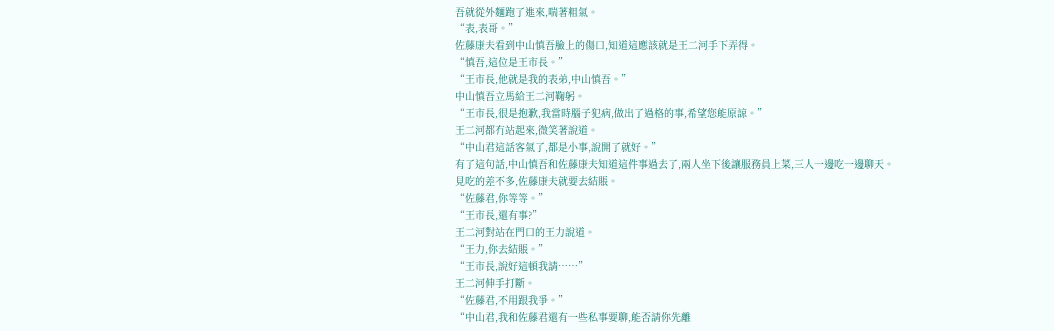吾就從外麵跑了進來,喘著粗氣。
“表,表哥。”
佐藤康夫看到中山慎吾臉上的傷口,知道這應該就是王二河手下弄得。
“慎吾,這位是王市長。”
“王市長,他就是我的表弟,中山慎吾。”
中山慎吾立馬給王二河鞠躬。
“王市長,很是抱歉,我當時腦子犯病,做出了過格的事,希望您能原諒。”
王二河都冇站起來,微笑著說道。
“中山君這話客氣了,都是小事,說開了就好。”
有了這句話,中山慎吾和佐藤康夫知道這件事過去了,兩人坐下後讓服務員上菜,三人一邊吃一邊聊天。
見吃的差不多,佐藤康夫就要去結賬。
“佐藤君,你等等。”
“王市長,還有事?”
王二河對站在門口的王力說道。
“王力,你去結賬。”
“王市長,說好這頓我請……”
王二河伸手打斷。
“佐藤君,不用跟我爭。”
“中山君,我和佐藤君還有一些私事要聊,能否請你先離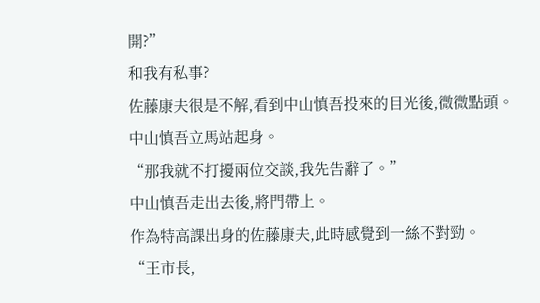開?”
和我有私事?
佐藤康夫很是不解,看到中山慎吾投來的目光後,微微點頭。
中山慎吾立馬站起身。
“那我就不打擾兩位交談,我先告辭了。”
中山慎吾走出去後,將門帶上。
作為特高課出身的佐藤康夫,此時感覺到一絲不對勁。
“王市長,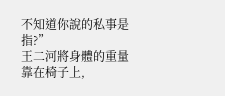不知道你說的私事是指?”
王二河將身體的重量靠在椅子上,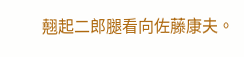翹起二郎腿看向佐藤康夫。